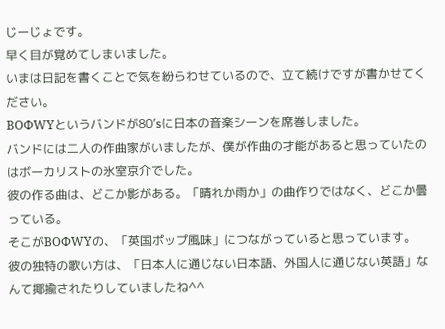じーじょです。
早く目が覚めてしまいました。
いまは日記を書くことで気を紛らわせているので、立て続けですが書かせてください。
BOΦWYというバンドが80’sに日本の音楽シーンを席巻しました。
バンドには二人の作曲家がいましたが、僕が作曲の才能があると思っていたのはボーカリストの氷室京介でした。
彼の作る曲は、どこか影がある。「晴れか雨か」の曲作りではなく、どこか曇っている。
そこがBOΦWYの、「英国ポップ風味」につながっていると思っています。
彼の独特の歌い方は、「日本人に通じない日本語、外国人に通じない英語」なんて揶揄されたりしていましたね^^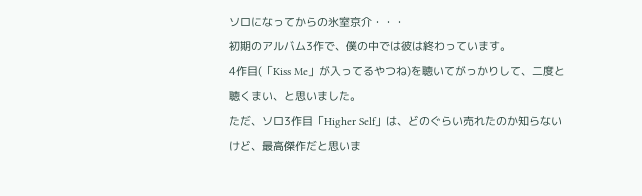ソロになってからの氷室京介・・・
初期のアルバム3作で、僕の中では彼は終わっています。
4作目(「Kiss Me」が入ってるやつね)を聴いてがっかりして、二度と聴くまい、と思いました。
ただ、ソロ3作目「Higher Self」は、どのぐらい売れたのか知らないけど、最高傑作だと思いま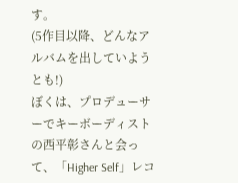す。
(5作目以降、どんなアルバムを出していようとも!)
ぼくは、プロデューサーでキーボーディストの西平彰さんと会って、「Higher Self」レコ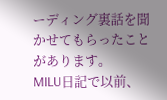ーディング裏話を聞かせてもらったことがあります。
MILU日記で以前、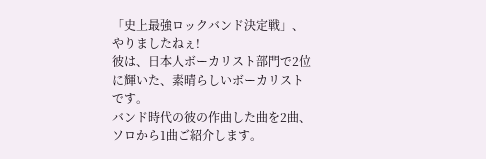「史上最強ロックバンド決定戦」、やりましたねぇ!
彼は、日本人ボーカリスト部門で2位に輝いた、素晴らしいボーカリストです。
バンド時代の彼の作曲した曲を2曲、ソロから1曲ご紹介します。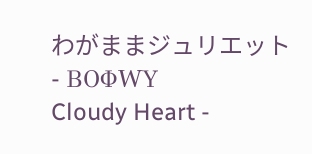わがままジュリエット - BOΦWY
Cloudy Heart -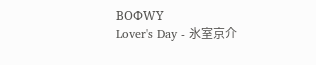BOΦWY
Lover's Day - 氷室京介